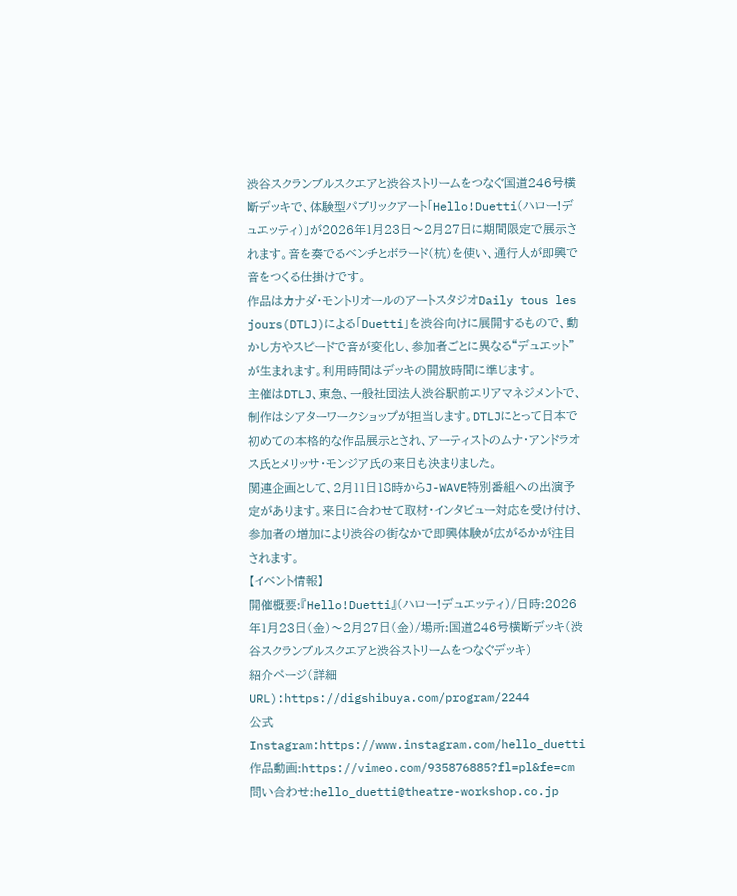渋谷スクランブルスクエアと渋谷ストリームをつなぐ国道246号横断デッキで、体験型パブリックアート「Hello!Duetti(ハロー!デュエッティ)」が2026年1月23日〜2月27日に期間限定で展示されます。音を奏でるベンチとボラード(杭)を使い、通行人が即興で音をつくる仕掛けです。
作品はカナダ・モントリオールのアートスタジオDaily tous les jours(DTLJ)による「Duetti」を渋谷向けに展開するもので、動かし方やスピードで音が変化し、参加者ごとに異なる“デュエット”が生まれます。利用時間はデッキの開放時間に準じます。
主催はDTLJ、東急、一般社団法人渋谷駅前エリアマネジメントで、制作はシアターワークショップが担当します。DTLJにとって日本で初めての本格的な作品展示とされ、アーティストのムナ・アンドラオス氏とメリッサ・モンジア氏の来日も決まりました。
関連企画として、2月11日18時からJ-WAVE特別番組への出演予定があります。来日に合わせて取材・インタビュー対応を受け付け、参加者の増加により渋谷の街なかで即興体験が広がるかが注目されます。
【イベント情報】
開催概要:『Hello!Duetti』(ハロー!デュエッティ)/日時:2026年1月23日(金)〜2月27日(金)/場所:国道246号横断デッキ(渋谷スクランブルスクエアと渋谷ストリームをつなぐデッキ)
紹介ページ(詳細URL):https://digshibuya.com/program/2244
公式Instagram:https://www.instagram.com/hello_duetti
作品動画:https://vimeo.com/935876885?fl=pl&fe=cm
問い合わせ:hello_duetti@theatre-workshop.co.jp